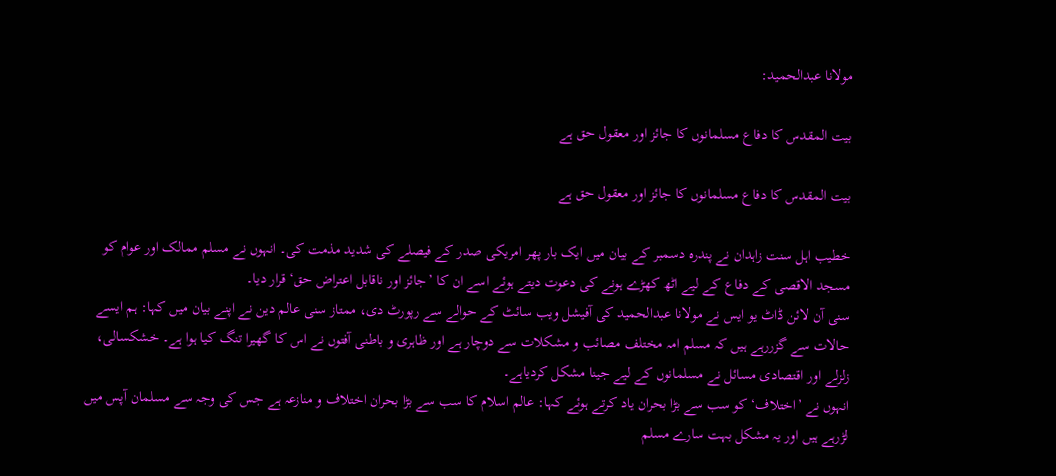مولانا عبدالحمید:

بیت المقدس کا دفاع مسلمانوں کا جائز اور معقول حق ہے

بیت المقدس کا دفاع مسلمانوں کا جائز اور معقول حق ہے

خطیب اہل سنت زاہدان نے پندرہ دسمبر کے بیان میں ایک بار پھر امریکی صدر کے فیصلے کی شدید مذمت کی۔ انہوں نے مسلم ممالک اور عوام کو مسجد الاقصی کے دفاع کے لیے اٹھ کھڑے ہونے کی دعوت دیتے ہوئے اسے ان کا ’جائز اور ناقابل اعتراض حق‘ قرار دیا۔
سنی آن لائن ڈاٹ یو ایس نے مولانا عبدالحمید کی آفیشل ویب سائٹ کے حوالے سے رپورٹ دی، ممتاز سنی عالم دین نے اپنے بیان میں کہا: ہم ایسے حالات سے گزررہے ہیں کہ مسلم امہ مختلف مصائب و مشکلات سے دوچار ہے اور ظاہری و باطنی آفتوں نے اس کا گھیرا تنگ کیا ہوا ہے۔ خشکسالی، زلزلے اور اقتصادی مسائل نے مسلمانوں کے لیے جینا مشکل کردیاہے۔
انہوں نے ’اختلاف‘ کو سب سے بڑا بحران یاد کرتے ہوئے کہا: عالم اسلام کا سب سے بڑا بحران اختلاف و منازعہ ہے جس کی وجہ سے مسلمان آپس میں لڑرہے ہیں اور یہ مشکل بہت سارے مسلم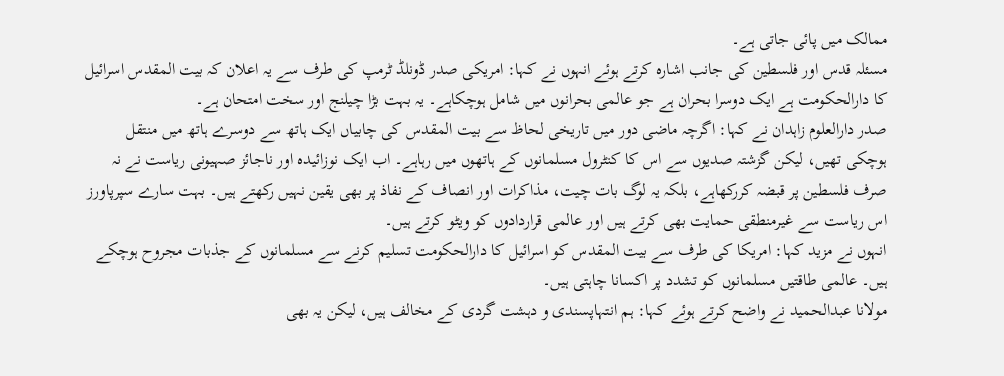ممالک میں پائی جاتی ہے۔
مسئلہ قدس اور فلسطین کی جانب اشارہ کرتے ہوئے انہوں نے کہا: امریکی صدر ڈونلڈ ٹرمپ کی طرف سے یہ اعلان کہ بیت المقدس اسرائیل کا دارالحکومت ہے ایک دوسرا بحران ہے جو عالمی بحرانوں میں شامل ہوچکاہے۔ یہ بہت بڑا چیلنج اور سخت امتحان ہے۔
صدر دارالعلوم زاہدان نے کہا: اگرچہ ماضی دور میں تاریخی لحاظ سے بیت المقدس کی چابیاں ایک ہاتھ سے دوسرے ہاتھ میں منتقل ہوچکی تھیں، لیکن گزشتہ صدیوں سے اس کا کنٹرول مسلمانوں کے ہاتھوں میں رہاہے۔ اب ایک نوزائیدہ اور ناجائز صہیونی ریاست نے نہ صرف فلسطین پر قبضہ کررکھاہے، بلکہ یہ لوگ بات چیت، مذاکرات اور انصاف کے نفاذ پر بھی یقین نہیں رکھتے ہیں۔ بہت سارے سپرپاورز اس ریاست سے غیرمنطقی حمایت بھی کرتے ہیں اور عالمی قراردادوں کو ویٹو کرتے ہیں۔
انہوں نے مزید کہا: امریکا کی طرف سے بیت المقدس کو اسرائیل کا دارالحکومت تسلیم کرنے سے مسلمانوں کے جذبات مجروح ہوچکے ہیں۔ عالمی طاقتیں مسلمانوں کو تشدد پر اکسانا چاہتی ہیں۔
مولانا عبدالحمید نے واضح کرتے ہوئے کہا: ہم انتہاپسندی و دہشت گردی کے مخالف ہیں، لیکن یہ بھی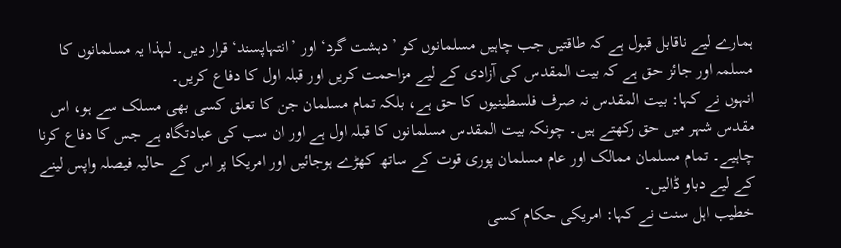ہمارے لیے ناقابل قبول ہے کہ طاقتیں جب چاہیں مسلمانوں کو ’دہشت گرد‘ اور ’انتہاپسند‘ قرار دیں۔ لہذا یہ مسلمانوں کا مسلمہ اور جائز حق ہے کہ بیت المقدس کی آزادی کے لیے مزاحمت کریں اور قبلہ اول کا دفاع کریں۔
انہوں نے کہا: بیت المقدس نہ صرف فلسطینیوں کا حق ہے، بلکہ تمام مسلمان جن کا تعلق کسی بھی مسلک سے ہو، اس مقدس شہر میں حق رکھتے ہیں۔ چونکہ بیت المقدس مسلمانوں کا قبلہ اول ہے اور ان سب کی عبادتگاہ ہے جس کا دفاع کرنا چاہیے۔ تمام مسلمان ممالک اور عام مسلمان پوری قوت کے ساتھ کھڑے ہوجائیں اور امریکا پر اس کے حالیہ فیصلہ واپس لینے کے لیے دباو ڈالیں۔
خطیب اہل سنت نے کہا: امریکی حکام کسی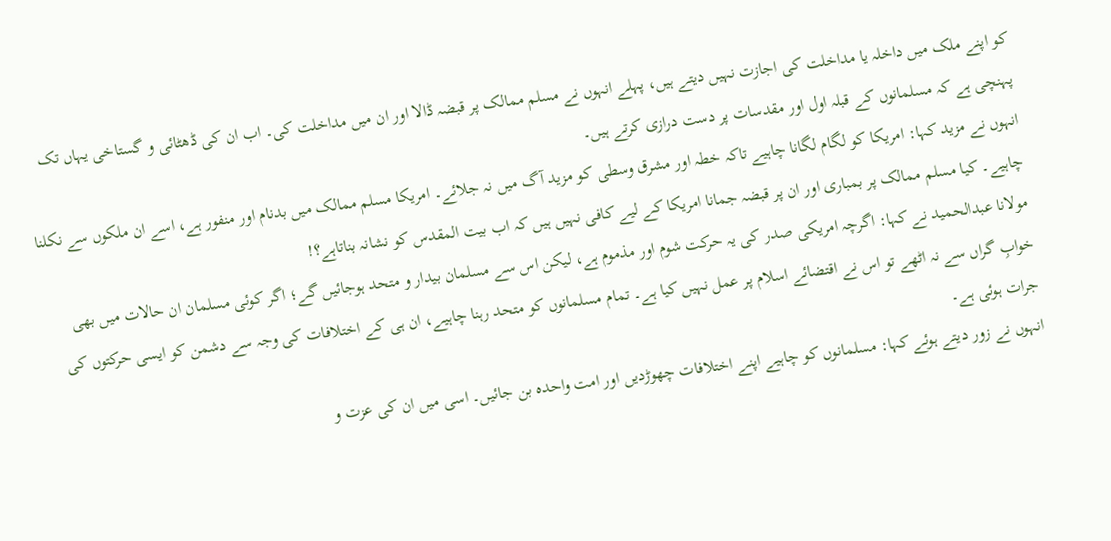کو اپنے ملک میں داخلہ یا مداخلت کی اجازت نہیں دیتے ہیں، پہلے انہوں نے مسلم ممالک پر قبضہ ڈالا اور ان میں مداخلت کی۔ اب ان کی ڈھٹائی و گستاخی یہاں تک پہنچی ہے کہ مسلمانوں کے قبلہ اول اور مقدسات پر دست درازی کرتے ہیں۔
انہوں نے مزید کہا: امریکا کو لگام لگانا چاہیے تاکہ خطہ اور مشرق وسطی کو مزید آگ میں نہ جلائے۔ امریکا مسلم ممالک میں بدنام اور منفور ہے، اسے ان ملکوں سے نکلنا چاہیے۔ کیا مسلم ممالک پر بمباری اور ان پر قبضہ جمانا امریکا کے لیے کافی نہیں ہیں کہ اب بیت المقدس کو نشانہ بناتاہے؟!
مولانا عبدالحمید نے کہا: اگرچہ امریکی صدر کی یہ حرکت شوم اور مذموم ہے، لیکن اس سے مسلمان بیدار و متحد ہوجائیں گے؛ اگر کوئی مسلمان ان حالات میں بھی خوابِ گراں سے نہ اٹھے تو اس نے اقتضائے اسلام پر عمل نہیں کیا ہے۔ تمام مسلمانوں کو متحد رہنا چاہیے، ان ہی کے اختلافات کی وجہ سے دشمن کو ایسی حرکتوں کی جرات ہوئی ہے۔
انہوں نے زور دیتے ہوئے کہا: مسلمانوں کو چاہیے اپنے اختلافات چھوڑدیں اور امت واحدہ بن جائیں۔ اسی میں ان کی عزت و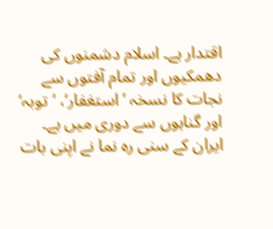اقتدار ہے۔ اسلام دشمنوں کی دھمکیوں اور تمام آفتوں سے نجات کا نسخہ ’استغفار‘، ’توبہ‘ اور گناہوں سے دوری میں ہے۔
ایران کے سنی رہ نما نے اپنی بات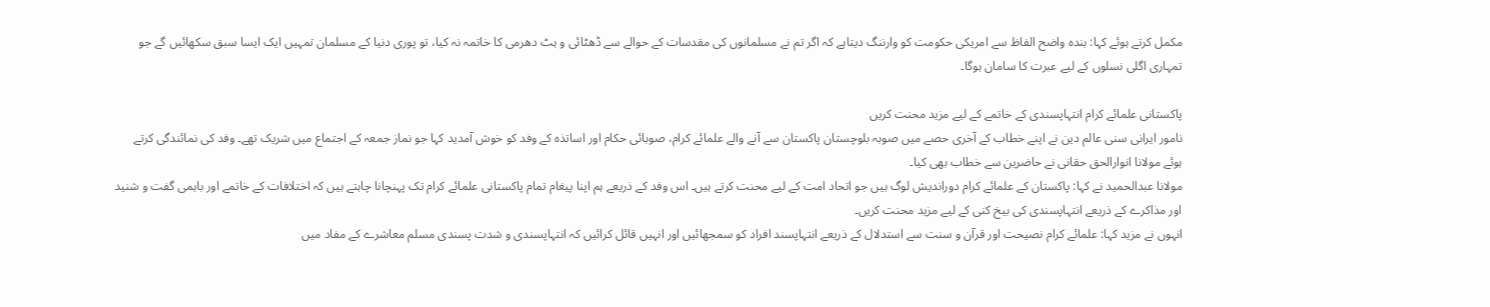مکمل کرتے ہوئے کہا: بندہ واضح الفاظ سے امریکی حکومت کو وارننگ دیتاہے کہ اگر تم نے مسلمانوں کی مقدسات کے حوالے سے ڈھٹائی و ہٹ دھرمی کا خاتمہ نہ کیا، تو پوری دنیا کے مسلمان تمہیں ایک ایسا سبق سکھائیں گے جو تمہاری اگلی نسلوں کے لیے عبرت کا سامان ہوگا۔

پاکستانی علمائے کرام انتہاپسندی کے خاتمے کے لیے مزید محنت کریں
نامور ایرانی سنی عالم دین نے اپنے خطاب کے آخری حصے میں صوبہ بلوچستان پاکستان سے آنے والے علمائے کرام، صوبائی حکام اور اساتذہ کے وفد کو خوش آمدید کہا جو نماز جمعہ کے اجتماع میں شریک تھے۔ وفد کی نمائندگی کرتے ہوئے مولانا انوارالحق حقانی نے حاضرین سے خطاب بھی کیا۔
مولانا عبدالحمید نے کہا: پاکستان کے علمائے کرام دوراندیش لوگ ہیں جو اتحاد امت کے لیے محنت کرتے ہیں۔ اس وفد کے ذریعے ہم اپنا پیغام تمام پاکستانی علمائے کرام تک پہنچانا چاہتے ہیں کہ اختلافات کے خاتمے اور باہمی گفت و شنید اور مذاکرے کے ذریعے انتہاپسندی کی بیخ کنی کے لیے مزید محنت کریں۔
انہوں نے مزید کہا: علمائے کرام نصیحت اور قرآن و سنت سے استدلال کے ذریعے انتہاپسند افراد کو سمجھائیں اور انہیں قائل کرائیں کہ انتہاپسندی و شدت پسندی مسلم معاشرے کے مفاد میں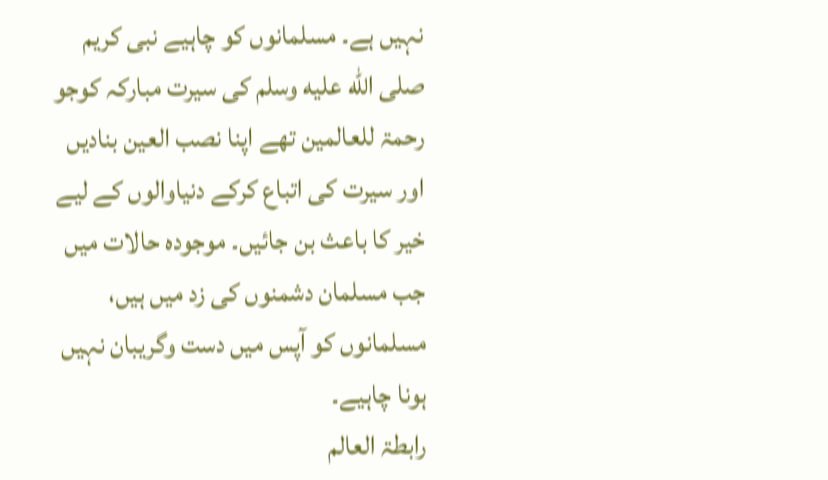نہیں ہے۔ مسلمانوں کو چاہیے نبی کریم صلى الله عليه وسلم کی سیرت مبارکہ کوجو رحمۃ للعالمین تھے اپنا نصب العین بنادیں اور سیرت کی اتباع کرکے دنیاوالوں کے لیے خیر کا باعث بن جائیں۔ موجودہ حالات میں جب مسلمان دشمنوں کی زد میں ہیں، مسلمانوں کو آپس میں دست وگریبان نہیں ہونا چاہیے۔
رابطۃ العالم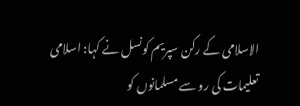الاسلامی کے رکن سپریم کونسل نے کہا: اسلامی تعلیمات کی رو سے مسلمانوں کو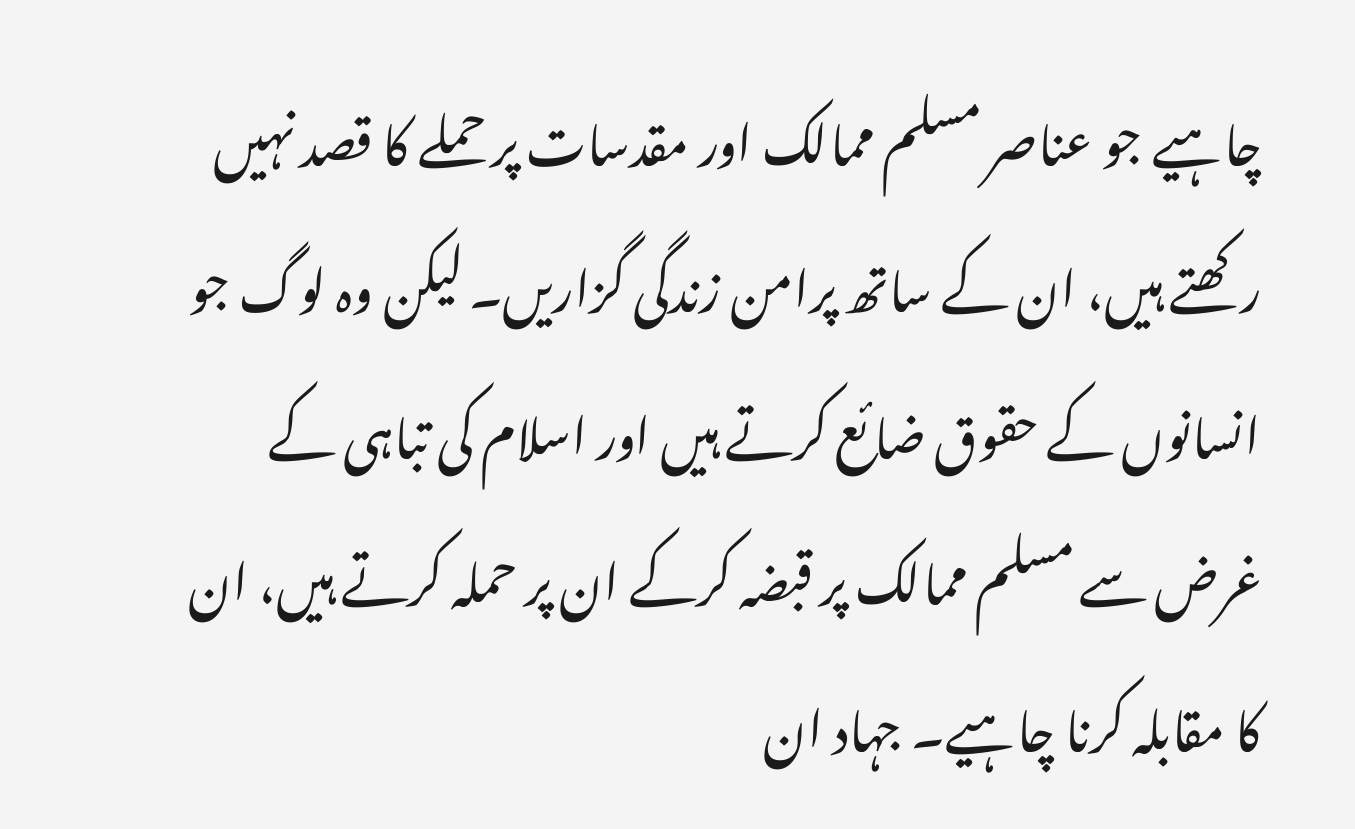چاہیے جو عناصر مسلم ممالک اور مقدسات پر حملے کا قصد نہیں رکھتے ہیں، ان کے ساتھ پرامن زندگی گزاریں۔ لیکن وہ لوگ جو انسانوں کے حقوق ضائع کرتے ہیں اور اسلام کی تباہی کے غرض سے مسلم ممالک پر قبضہ کرکے ان پر حملہ کرتے ہیں، ان کا مقابلہ کرنا چاہیے۔ جہاد ان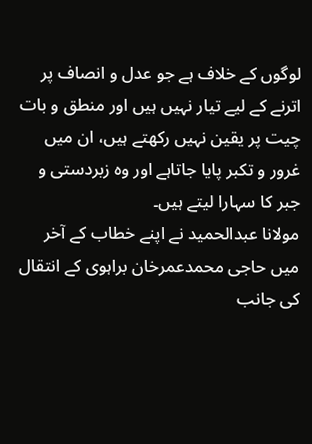لوگوں کے خلاف ہے جو عدل و انصاف پر اترنے کے لیے تیار نہیں ہیں اور منطق و بات چیت پر یقین نہیں رکھتے ہیں، ان میں غرور و تکبر پایا جاتاہے اور وہ زبردستی و جبر کا سہارا لیتے ہیں۔
مولانا عبدالحمید نے اپنے خطاب کے آخر میں حاجی محمدعمرخان براہوی کے انتقال کی جانب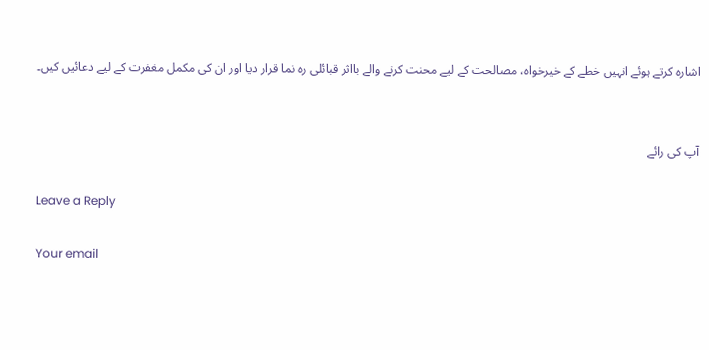اشارہ کرتے ہوئے انہیں خطے کے خیرخواہ، مصالحت کے لیے محنت کرنے والے بااثر قبائلی رہ نما قرار دیا اور ان کی مکمل مغفرت کے لیے دعائیں کیں۔


آپ کی رائے

Leave a Reply

Your email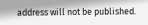address will not be published.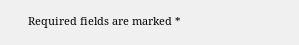Required fields are marked *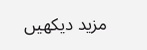مزید دیکهیں